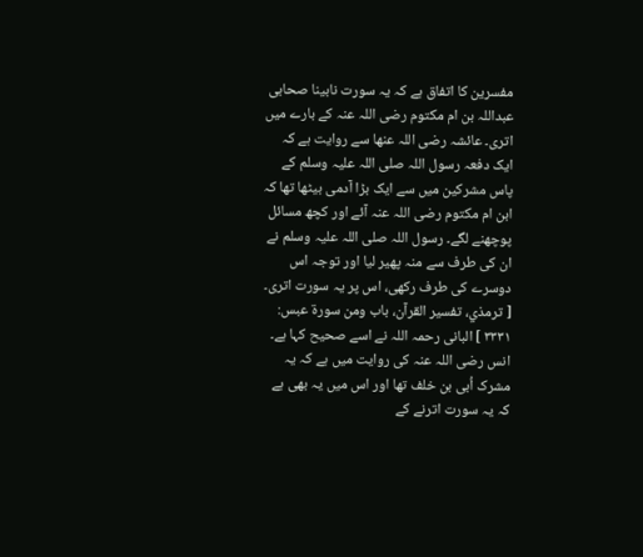مفسرین کا اتفاق ہے کہ یہ سورت نابینا صحابی عبداللہ بن ام مکتوم رضی اللہ عنہ کے بارے میں اتری۔ عائشہ رضی اللہ عنھا سے روایت ہے کہ ایک دفعہ رسول اللہ صلی اللہ علیہ وسلم کے پاس مشرکین میں سے ایک بڑا آدمی بیٹھا تھا کہ ابن ام مکتوم رضی اللہ عنہ آئے اور کچھ مسائل پوچھنے لگے۔ رسول اللہ صلی اللہ علیہ وسلم نے ان کی طرف سے منہ پھیر لیا اور توجہ اس دوسرے کی طرف رکھی، اس پر یہ سورت اتری۔ [ ترمذي، تفسیر القرآن، باب ومن سورۃ عبس: ۳۳۳۱ ] البانی رحمہ اللہ نے اسے صحیح کہا ہے۔ انس رضی اللہ عنہ کی روایت میں ہے کہ یہ مشرک اُبی بن خلف تھا اور اس میں یہ بھی ہے کہ یہ سورت اترنے کے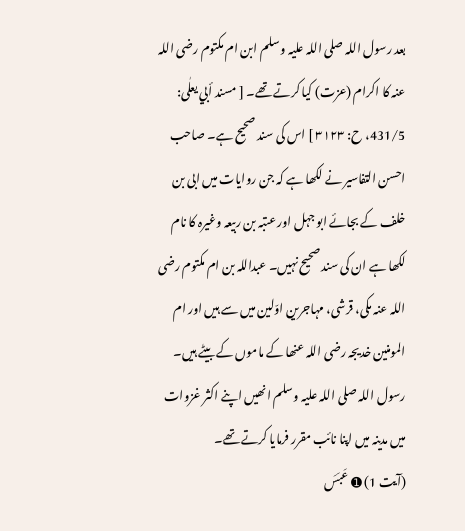بعد رسول اللہ صلی اللہ علیہ وسلم ابن ام مکتوم رضی اللہ عنہ کا اکرام (عزت) کیا کرتے تھے۔ [ مسند أبي یعلٰی: 431/5، ح: ۳۱۲۳ ] اس کی سند صحیح ہے۔ صاحب احسن التفاسیر نے لکھا ہے کہ جن روایات میں ابی بن خلف کے بجائے ابو جہل اور عتبہ بن ربیعہ وغیرہ کا نام لکھا ہے ان کی سند صحیح نہیں۔ عبداللہ بن ام مکتوم رضی اللہ عنہ مکی، قرشی، مہاجرین اوّلین میں سے ہیں اور ام المومنین خدیجہ رضی اللہ عنھا کے ماموں کے بیٹے ہیں۔ رسول اللہ صلی اللہ علیہ وسلم انھیں اپنے اکثر غزوات میں مدینہ میں اپنا نائب مقرر فرمایا کرتے تھے۔
(آیت 1) ➊ عَبَسَ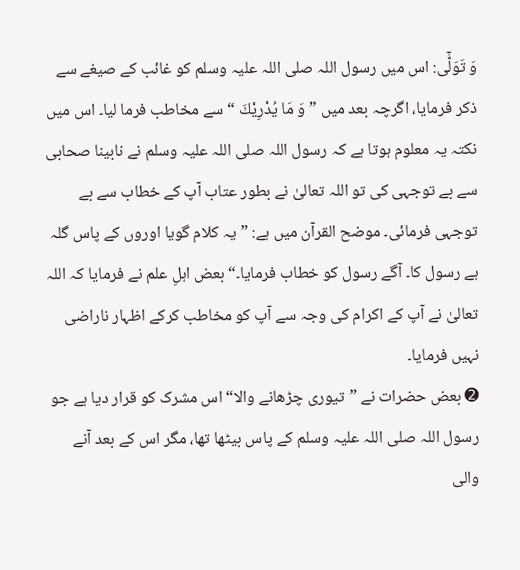وَ تَوَلّٰۤى: اس میں رسول اللہ صلی اللہ علیہ وسلم کو غائب کے صیغے سے ذکر فرمایا، اگرچہ بعد میں ”وَ مَا يُدْرِيْكَ “ سے مخاطب فرما لیا۔ اس میں نکتہ یہ معلوم ہوتا ہے کہ رسول اللہ صلی اللہ علیہ وسلم نے نابینا صحابی سے بے توجہی کی تو اللہ تعالیٰ نے بطور عتاب آپ کے خطاب سے بے توجہی فرمائی۔ موضح القرآن میں ہے: ”یہ کلام گویا اوروں کے پاس گلہ ہے رسول کا۔ آگے رسول کو خطاب فرمایا۔“ بعض اہلِ علم نے فرمایا کہ اللہ تعالیٰ نے آپ کے اکرام کی وجہ سے آپ کو مخاطب کرکے اظہار ناراضی نہیں فرمایا۔
➋ بعض حضرات نے ”تیوری چڑھانے والا“ اس مشرک کو قرار دیا ہے جو رسول اللہ صلی اللہ علیہ وسلم کے پاس بیٹھا تھا، مگر اس کے بعد آنے والی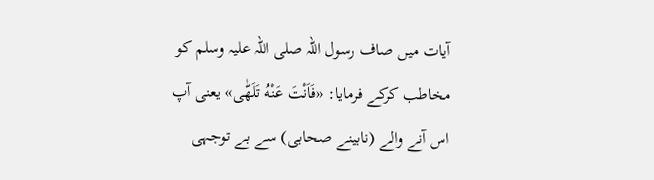آیات میں صاف رسول اللہ صلی اللہ علیہ وسلم کو مخاطب کرکے فرمایا: «فَاَنْتَ عَنْهُ تَلَهّٰى» یعنی آپ اس آنے والے (نابینے صحابی) سے بے توجہی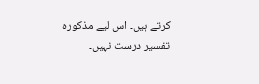کرتے ہیں۔ اس لیے مذکورہ تفسیر درست نہیں۔